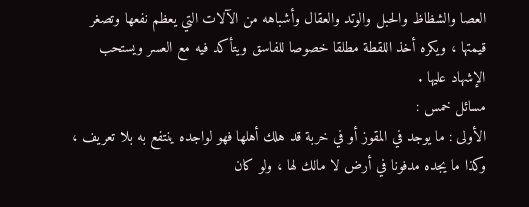العصا والشظاظ والحبل والوتد والعقال وأشباهه من الآلات التي يعظم نفعها وتصغر
قيمتها ، ويكره أخذ اللقطة مطلقا خصوصا للفاسق ويتأكد فيه مع العسر ويستحب
الإشهاد عليها .
مسائل خمس :
الأولى : ما يوجد في المقوز أو في خربة قد هلك أهلها فهو لواجده ينتفع به بلا تعريف ،
وكذا ما يجده مدفونا في أرض لا مالك لها ، ولو كان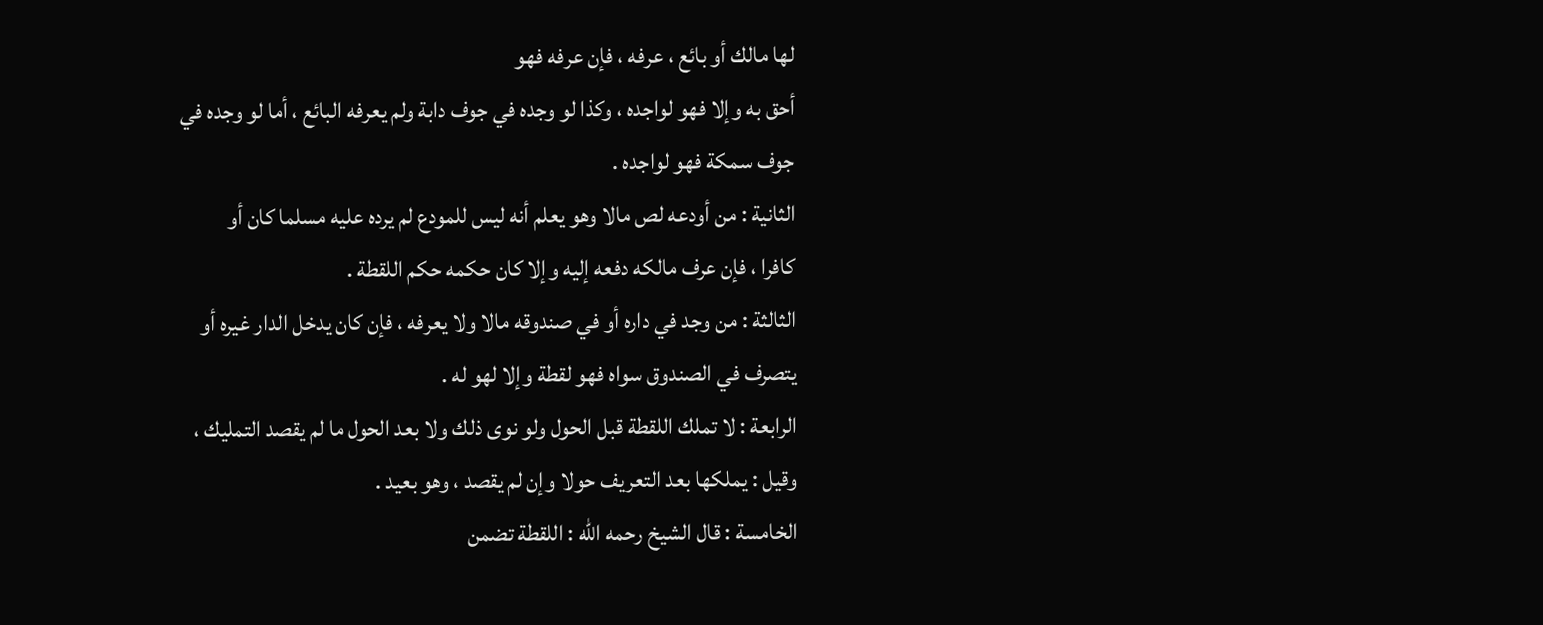لها مالك أو بائع ، عرفه ، فإن عرفه فهو
أحق به وإلا فهو لواجده ، وكذا لو وجده في جوف دابة ولم يعرفه البائع ، أما لو وجده في
جوف سمكة فهو لواجده .
الثانية : من أودعه لص مالا وهو يعلم أنه ليس للمودع لم يرده عليه مسلما كان أو
كافرا ، فإن عرف مالكه دفعه إليه وإلا كان حكمه حكم اللقطة .
الثالثة : من وجد في داره أو في صندوقه مالا ولا يعرفه ، فإن كان يدخل الدار غيره أو
يتصرف في الصندوق سواه فهو لقطة وإلا لهو له .
الرابعة : لا تملك اللقطة قبل الحول ولو نوى ذلك ولا بعد الحول ما لم يقصد التمليك ،
وقيل : يملكها بعد التعريف حولا وإن لم يقصد ، وهو بعيد .
الخامسة : قال الشيخ رحمه الله : اللقطة تضمن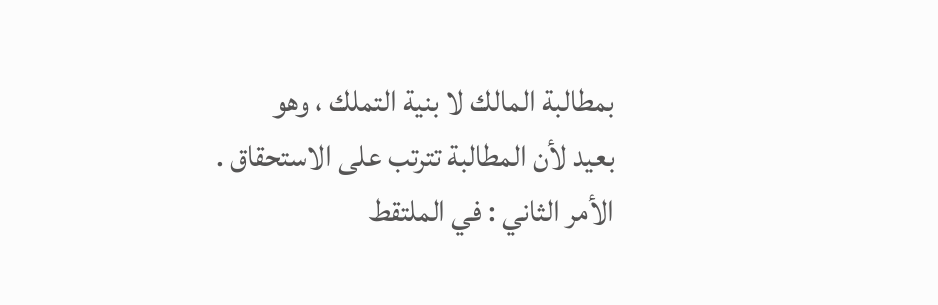بمطالبة المالك لا بنية التملك ، وهو
بعيد لأن المطالبة تترتب على الاستحقاق .
الأمر الثاني : في الملتقط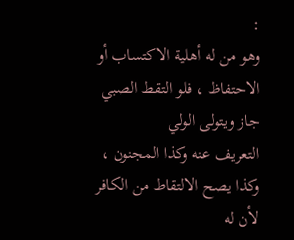:
وهو من له أهلية الاكتساب أو الاحتفاظ ، فلو التقط الصبي جاز ويتولى الولي
التعريف عنه وكذا المجنون ، وكذا يصح الالتقاط من الكافر لأن له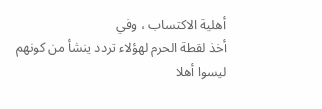أهلية الاكتساب ، وفي
أخذ لقطة الحرم لهؤلاء تردد ينشأ من كونهم ليسوا أهلا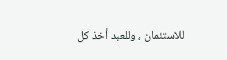للاستئمان ، وللعبد أخذ كل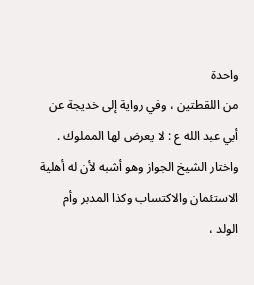واحدة
من اللقطتين ، وفي رواية إلى خديجة عن أبي عبد الله ع : لا يعرض لها المملوك .
واختار الشيخ الجواز وهو أشبه لأن له أهلية الاستئمان والاكتساب وكذا المدبر وأم الولد ،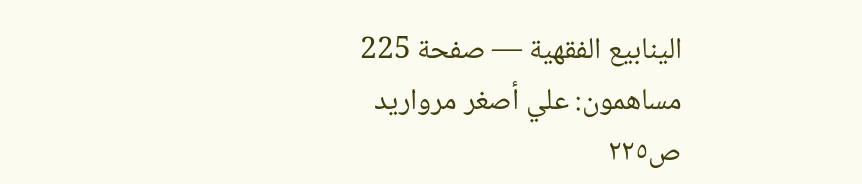الينابيع الفقهية — صفحة 225
مساهمون: علي أصغر مرواريد
ص٢٢٥